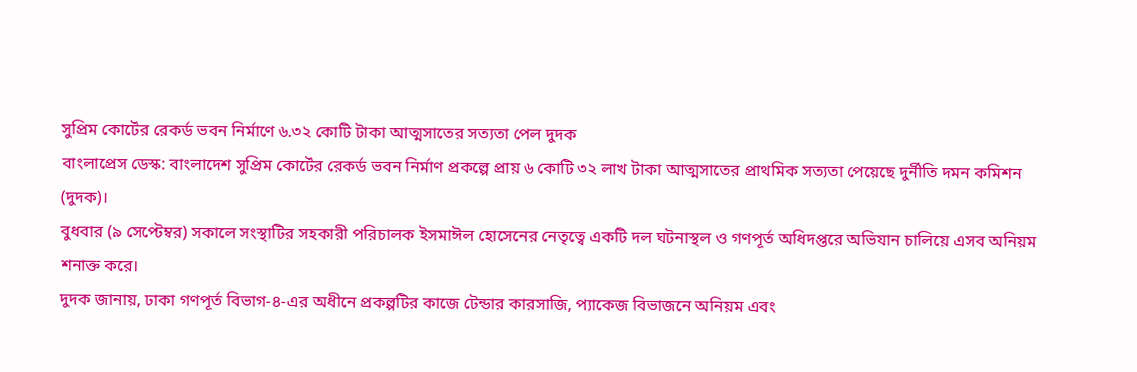সুপ্রিম কোর্টের রেকর্ড ভবন নির্মাণে ৬.৩২ কোটি টাকা আত্মসাতের সত্যতা পেল দুদক
বাংলাপ্রেস ডেস্ক: বাংলাদেশ সুপ্রিম কোর্টের রেকর্ড ভবন নির্মাণ প্রকল্পে প্রায় ৬ কোটি ৩২ লাখ টাকা আত্মসাতের প্রাথমিক সত্যতা পেয়েছে দুর্নীতি দমন কমিশন (দুদক)।
বুধবার (৯ সেপ্টেম্বর) সকালে সংস্থাটির সহকারী পরিচালক ইসমাঈল হোসেনের নেতৃত্বে একটি দল ঘটনাস্থল ও গণপূর্ত অধিদপ্তরে অভিযান চালিয়ে এসব অনিয়ম শনাক্ত করে।
দুদক জানায়, ঢাকা গণপূর্ত বিভাগ-৪-এর অধীনে প্রকল্পটির কাজে টেন্ডার কারসাজি, প্যাকেজ বিভাজনে অনিয়ম এবং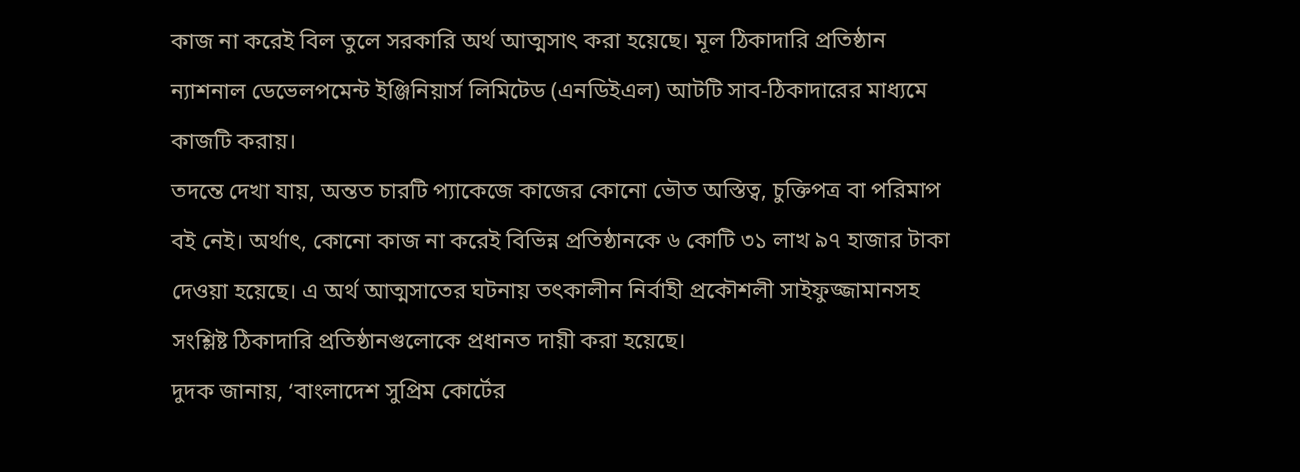কাজ না করেই বিল তুলে সরকারি অর্থ আত্মসাৎ করা হয়েছে। মূল ঠিকাদারি প্রতিষ্ঠান ন্যাশনাল ডেভেলপমেন্ট ইঞ্জিনিয়ার্স লিমিটেড (এনডিইএল) আটটি সাব-ঠিকাদারের মাধ্যমে কাজটি করায়।
তদন্তে দেখা যায়, অন্তত চারটি প্যাকেজে কাজের কোনো ভৌত অস্তিত্ব, চুক্তিপত্র বা পরিমাপ বই নেই। অর্থাৎ, কোনো কাজ না করেই বিভিন্ন প্রতিষ্ঠানকে ৬ কোটি ৩১ লাখ ৯৭ হাজার টাকা দেওয়া হয়েছে। এ অর্থ আত্মসাতের ঘটনায় তৎকালীন নির্বাহী প্রকৌশলী সাইফুজ্জামানসহ সংশ্লিষ্ট ঠিকাদারি প্রতিষ্ঠানগুলোকে প্রধানত দায়ী করা হয়েছে।
দুদক জানায়, ‘বাংলাদেশ সুপ্রিম কোর্টের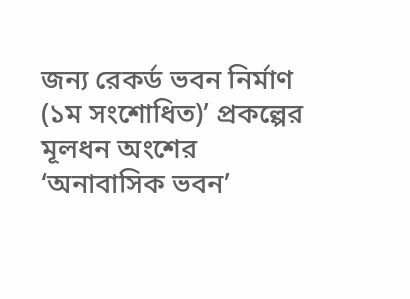জন্য রেকর্ড ভবন নির্মাণ (১ম সংশোধিত)’ প্রকল্পের মূলধন অংশের ‘অনাবাসিক ভবন’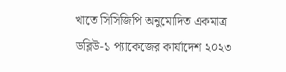খাতে সিসিজিপি অনুমোদিত একমাত্র ডব্লিউ-১ প্যাকেজের কার্যাদেশ ২০২৩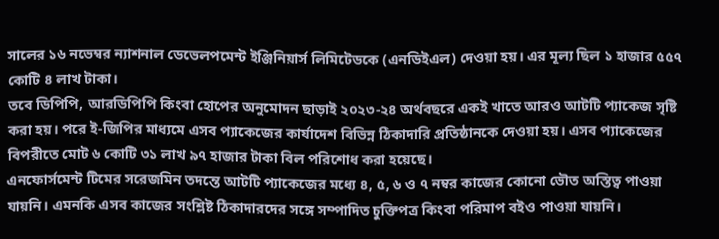সালের ১৬ নভেম্বর ন্যাশনাল ডেভেলপমেন্ট ইঞ্জিনিয়ার্স লিমিটেডকে (এনডিইএল) দেওয়া হয়। এর মূল্য ছিল ১ হাজার ৫৫৭ কোটি ৪ লাখ টাকা।
তবে ডিপিপি, আরডিপিপি কিংবা হোপের অনুমোদন ছাড়াই ২০২৩-২৪ অর্থবছরে একই খাতে আরও আটটি প্যাকেজ সৃষ্টি করা হয়। পরে ই-জিপির মাধ্যমে এসব প্যাকেজের কার্যাদেশ বিভিন্ন ঠিকাদারি প্রতিষ্ঠানকে দেওয়া হয়। এসব প্যাকেজের বিপরীতে মোট ৬ কোটি ৩১ লাখ ৯৭ হাজার টাকা বিল পরিশোধ করা হয়েছে।
এনফোর্সমেন্ট টিমের সরেজমিন তদন্তে আটটি প্যাকেজের মধ্যে ৪, ৫, ৬ ও ৭ নম্বর কাজের কোনো ভৌত অস্তিত্ব পাওয়া যায়নি। এমনকি এসব কাজের সংশ্লিষ্ট ঠিকাদারদের সঙ্গে সম্পাদিত চুক্তিপত্র কিংবা পরিমাপ বইও পাওয়া যায়নি।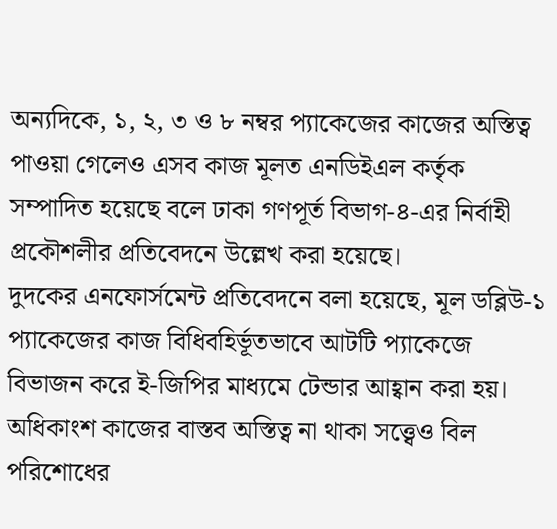অন্যদিকে, ১, ২, ৩ ও ৮ নম্বর প্যাকেজের কাজের অস্তিত্ব পাওয়া গেলেও এসব কাজ মূলত এনডিইএল কর্তৃক সম্পাদিত হয়েছে বলে ঢাকা গণপূর্ত বিভাগ-৪-এর নির্বাহী প্রকৌশলীর প্রতিবেদনে উল্লেখ করা হয়েছে।
দুদকের এনফোর্সমেন্ট প্রতিবেদনে বলা হয়েছে, মূল ডব্লিউ-১ প্যাকেজের কাজ বিধিবহির্ভূতভাবে আটটি প্যাকেজে বিভাজন করে ই-জিপির মাধ্যমে টেন্ডার আহ্বান করা হয়। অধিকাংশ কাজের বাস্তব অস্তিত্ব না থাকা সত্ত্বেও বিল পরিশোধের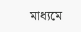মাধ্যমে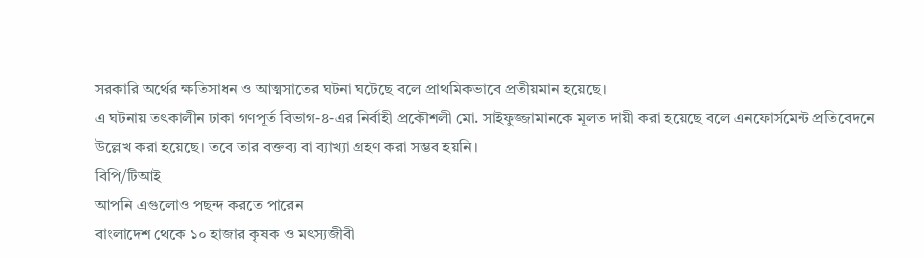সরকারি অর্থের ক্ষতিসাধন ও আত্মসাতের ঘটনা ঘটেছে বলে প্রাথমিকভাবে প্রতীয়মান হয়েছে।
এ ঘটনায় তৎকালীন ঢাকা গণপূর্ত বিভাগ-৪-এর নির্বাহী প্রকৌশলী মো. সাইফুজ্জামানকে মূলত দায়ী করা হয়েছে বলে এনফোর্সমেন্ট প্রতিবেদনে উল্লেখ করা হয়েছে। তবে তার বক্তব্য বা ব্যাখ্যা গ্রহণ করা সম্ভব হয়নি।
বিপি/টিআই
আপনি এগুলোও পছন্দ করতে পারেন
বাংলাদেশ থেকে ১০ হাজার কৃষক ও মৎস্যজীবী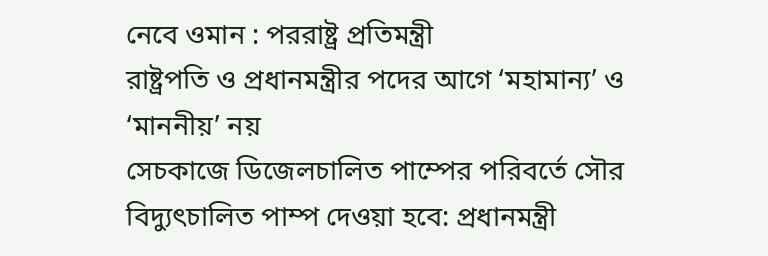নেবে ওমান : পররাষ্ট্র প্রতিমন্ত্রী
রাষ্ট্রপতি ও প্রধানমন্ত্রীর পদের আগে ‘মহামান্য’ ও ‘মাননীয়’ নয়
সেচকাজে ডিজেলচালিত পাম্পের পরিবর্তে সৌর বিদ্যুৎচালিত পাম্প দেওয়া হবে: প্রধানমন্ত্রী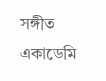সঙ্গীত একাডেমি